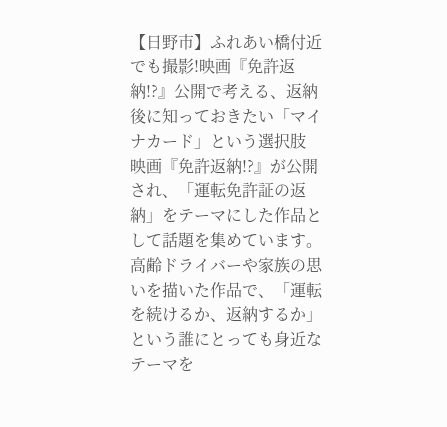【日野市】ふれあい橋付近でも撮影!映画『免許返納!?』公開で考える、返納後に知っておきたい「マイナカード」という選択肢
映画『免許返納!?』が公開され、「運転免許証の返納」をテーマにした作品として話題を集めています。
高齢ドライバーや家族の思いを描いた作品で、「運転を続けるか、返納するか」という誰にとっても身近なテーマを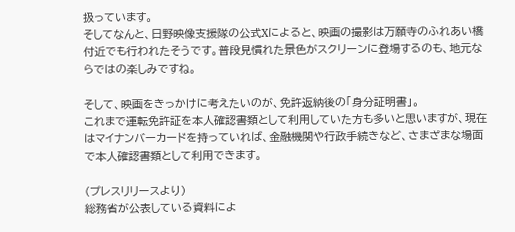扱っています。
そしてなんと、日野映像支援隊の公式Xによると、映画の撮影は万願寺のふれあい橋付近でも行われたそうです。普段見慣れた景色がスクリーンに登場するのも、地元ならではの楽しみですね。

そして、映画をきっかけに考えたいのが、免許返納後の「身分証明書」。
これまで運転免許証を本人確認書類として利用していた方も多いと思いますが、現在はマイナンバーカードを持っていれば、金融機関や行政手続きなど、さまざまな場面で本人確認書類として利用できます。

(プレスリリースより)
総務省が公表している資料によ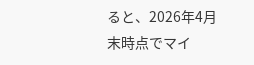ると、2026年4月末時点でマイ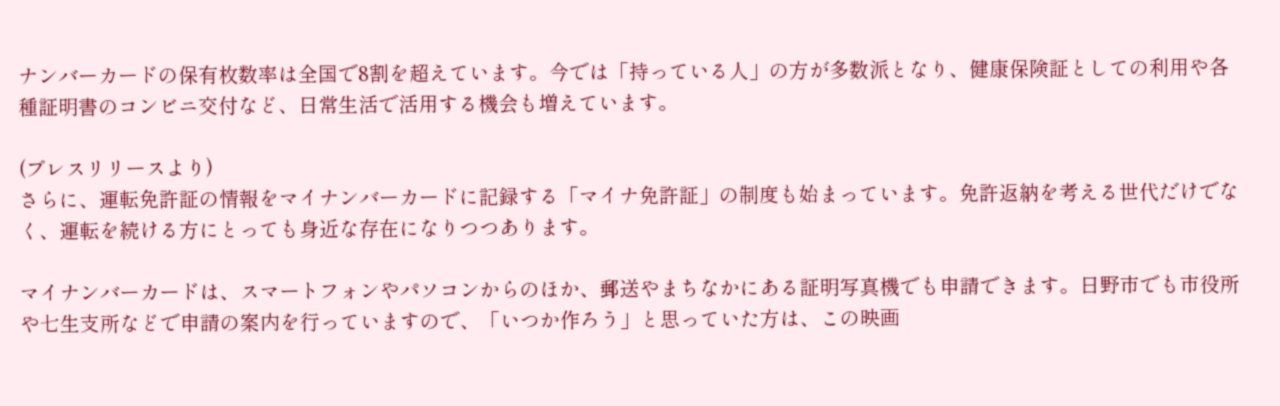ナンバーカードの保有枚数率は全国で8割を超えています。今では「持っている人」の方が多数派となり、健康保険証としての利用や各種証明書のコンビニ交付など、日常生活で活用する機会も増えています。

(プレスリリースより)
さらに、運転免許証の情報をマイナンバーカードに記録する「マイナ免許証」の制度も始まっています。免許返納を考える世代だけでなく、運転を続ける方にとっても身近な存在になりつつあります。

マイナンバーカードは、スマートフォンやパソコンからのほか、郵送やまちなかにある証明写真機でも申請できます。日野市でも市役所や七生支所などで申請の案内を行っていますので、「いつか作ろう」と思っていた方は、この映画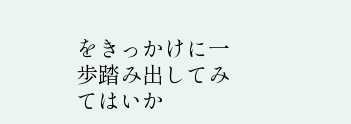をきっかけに一歩踏み出してみてはいか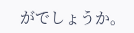がでしょうか。